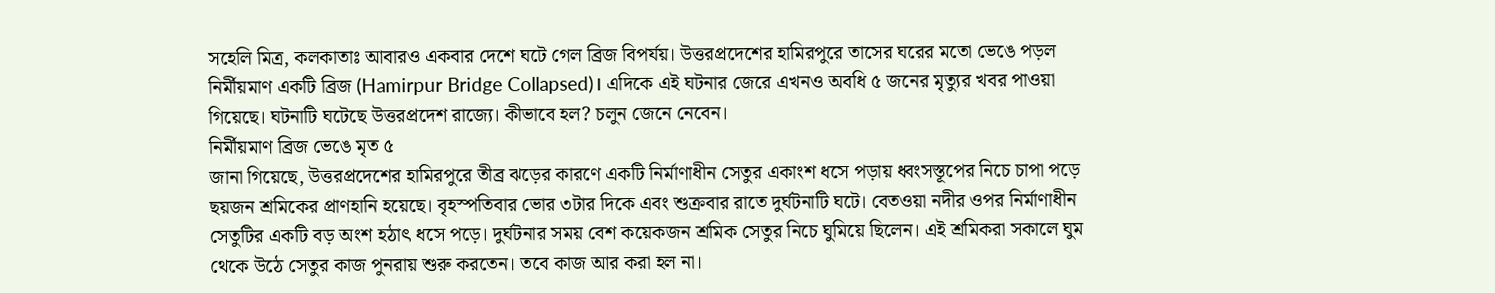সহেলি মিত্র, কলকাতাঃ আবারও একবার দেশে ঘটে গেল ব্রিজ বিপর্যয়। উত্তরপ্রদেশের হামিরপুরে তাসের ঘরের মতো ভেঙে পড়ল নির্মীয়মাণ একটি ব্রিজ (Hamirpur Bridge Collapsed)। এদিকে এই ঘটনার জেরে এখনও অবধি ৫ জনের মৃত্যুর খবর পাওয়া গিয়েছে। ঘটনাটি ঘটেছে উত্তরপ্রদেশ রাজ্যে। কীভাবে হল? চলুন জেনে নেবেন।
নির্মীয়মাণ ব্রিজ ভেঙে মৃত ৫
জানা গিয়েছে, উত্তরপ্রদেশের হামিরপুরে তীব্র ঝড়ের কারণে একটি নির্মাণাধীন সেতুর একাংশ ধসে পড়ায় ধ্বংসস্তূপের নিচে চাপা পড়ে ছয়জন শ্রমিকের প্রাণহানি হয়েছে। বৃহস্পতিবার ভোর ৩টার দিকে এবং শুক্রবার রাতে দুর্ঘটনাটি ঘটে। বেতওয়া নদীর ওপর নির্মাণাধীন সেতুটির একটি বড় অংশ হঠাৎ ধসে পড়ে। দুর্ঘটনার সময় বেশ কয়েকজন শ্রমিক সেতুর নিচে ঘুমিয়ে ছিলেন। এই শ্রমিকরা সকালে ঘুম থেকে উঠে সেতুর কাজ পুনরায় শুরু করতেন। তবে কাজ আর করা হল না।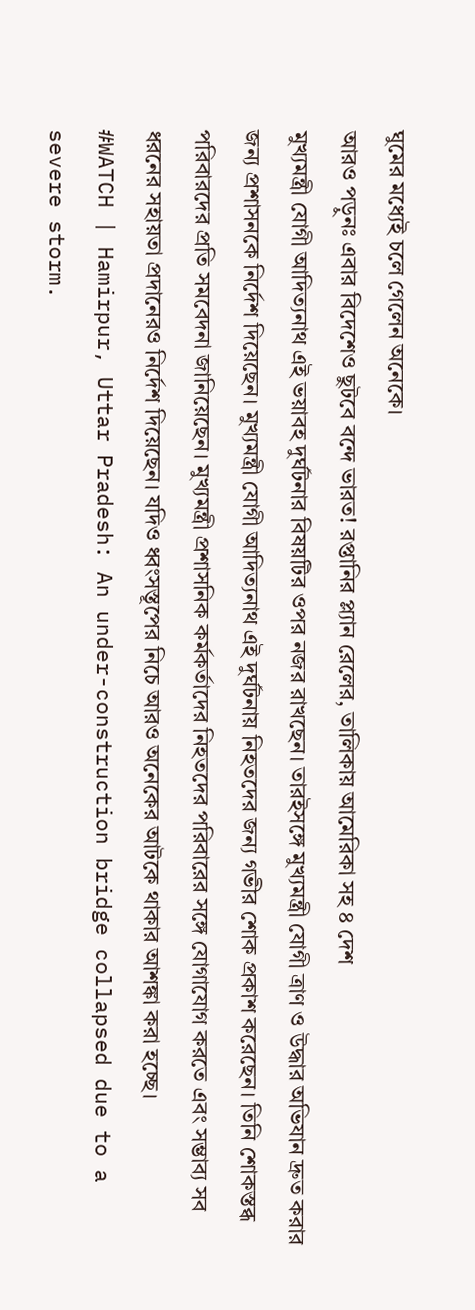ঘুমের মধ্যেই চলে গেলেন অনেকে।
আরও পড়ুনঃ এবার বিদেশেও ছুটবে বন্দে ভারত! রপ্তানির প্ল্যান রেলের, তালিকায় আমেরিকা সহ ৪ দেশ
মুখ্যমন্ত্রী যোগী আদিত্যনাথ এই ভয়াবহ দুর্ঘটনার বিষয়টির ওপর নজর রাখছেন। তারইসঙ্গে মুখ্যমন্ত্রী যোগী ত্রাণ ও উদ্ধার অভিযান দ্রুত করার জন্য প্রশাসনকে নির্দেশ দিয়েছেন। মুখ্যমন্ত্রী যোগী আদিত্যনাথ এই দুর্ঘটনায় নিহতদের জন্য গভীর শোক প্রকাশ করেছেন। তিনি শোকস্তব্ধ পরিবারদের প্রতি সমবেদনা জানিয়েছেন। মুখ্যমন্ত্রী প্রশাসনিক কর্মকর্তাদের নিহতদের পরিবারের সঙ্গে যোগাযোগ করতে এবং সম্ভাব্য সব ধরনের সহায়তা প্রদানেরও নির্দেশ দিয়েছেন। যদিও ধ্বংসস্তূপের নিচে আরও অনেকের আটকে থাকার আশঙ্কা করা হচ্ছে।
#WATCH | Hamirpur, Uttar Pradesh: An under-construction bridge collapsed due to a severe storm.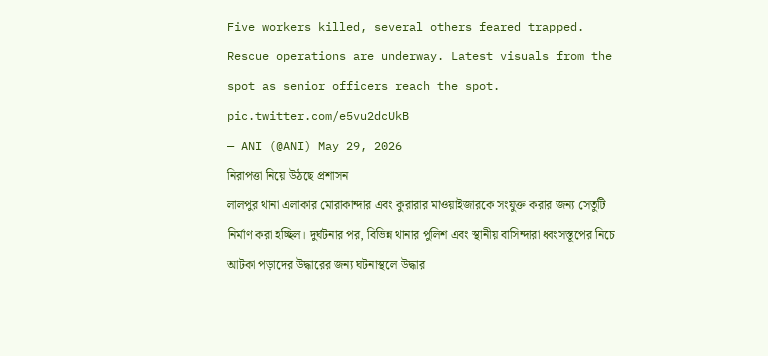Five workers killed, several others feared trapped. Rescue operations are underway. Latest visuals from the spot as senior officers reach the spot. pic.twitter.com/e5vu2dcUkB
— ANI (@ANI) May 29, 2026
নিরাপত্তা নিয়ে উঠছে প্রশাসন
লালপুর থানা এলাকার মোরাকান্দার এবং কুরারার মাওয়াইজারকে সংযুক্ত করার জন্য সেতুটি নির্মাণ করা হচ্ছিল। দুর্ঘটনার পর, বিভিন্ন থানার পুলিশ এবং স্থানীয় বাসিন্দারা ধ্বংসস্তূপের নিচে আটকা পড়াদের উদ্ধারের জন্য ঘটনাস্থলে উদ্ধার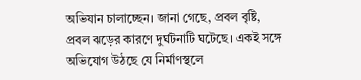অভিযান চালাচ্ছেন। জানা গেছে, প্রবল বৃষ্টি, প্রবল ঝড়ের কারণে দুর্ঘটনাটি ঘটেছে। একই সঙ্গে অভিযোগ উঠছে যে নির্মাণস্থলে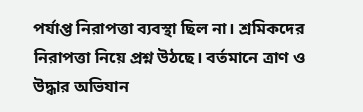পর্যাপ্ত নিরাপত্তা ব্যবস্থা ছিল না। শ্রমিকদের নিরাপত্তা নিয়ে প্রশ্ন উঠছে। বর্তমানে ত্রাণ ও উদ্ধার অভিযান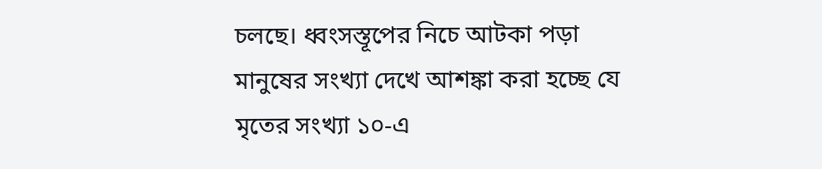চলছে। ধ্বংসস্তূপের নিচে আটকা পড়া মানুষের সংখ্যা দেখে আশঙ্কা করা হচ্ছে যে মৃতের সংখ্যা ১০-এ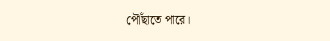পৌঁছাতে পারে।